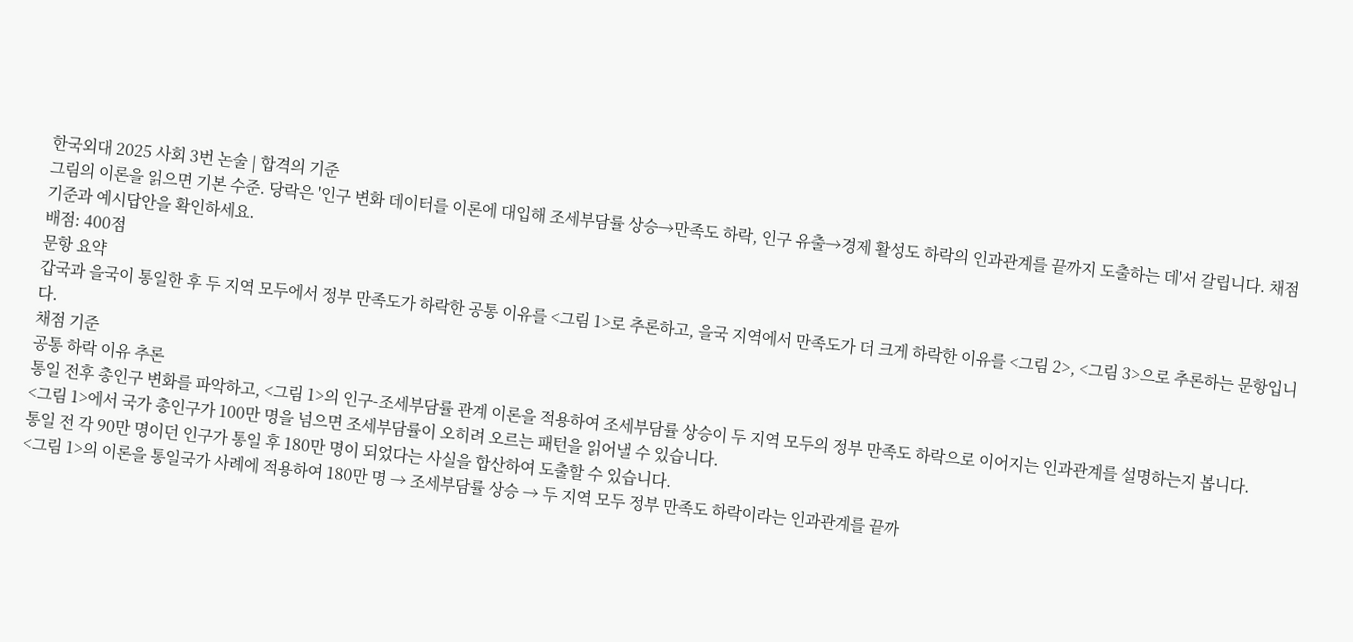한국외대 2025 사회 3번 논술 | 합격의 기준
그림의 이론을 읽으면 기본 수준. 당락은 '인구 변화 데이터를 이론에 대입해 조세부담률 상승→만족도 하락, 인구 유출→경제 활성도 하락의 인과관계를 끝까지 도출하는 데'서 갈립니다. 채점기준과 예시답안을 확인하세요.
배점: 400점
문항 요약
갑국과 을국이 통일한 후 두 지역 모두에서 정부 만족도가 하락한 공통 이유를 <그림 1>로 추론하고, 을국 지역에서 만족도가 더 크게 하락한 이유를 <그림 2>, <그림 3>으로 추론하는 문항입니다.
채점 기준
공통 하락 이유 추론
통일 전후 총인구 변화를 파악하고, <그림 1>의 인구-조세부담률 관계 이론을 적용하여 조세부담률 상승이 두 지역 모두의 정부 만족도 하락으로 이어지는 인과관계를 설명하는지 봅니다.
<그림 1>에서 국가 총인구가 100만 명을 넘으면 조세부담률이 오히려 오르는 패턴을 읽어낼 수 있습니다.
통일 전 각 90만 명이던 인구가 통일 후 180만 명이 되었다는 사실을 합산하여 도출할 수 있습니다.
<그림 1>의 이론을 통일국가 사례에 적용하여 180만 명 → 조세부담률 상승 → 두 지역 모두 정부 만족도 하락이라는 인과관계를 끝까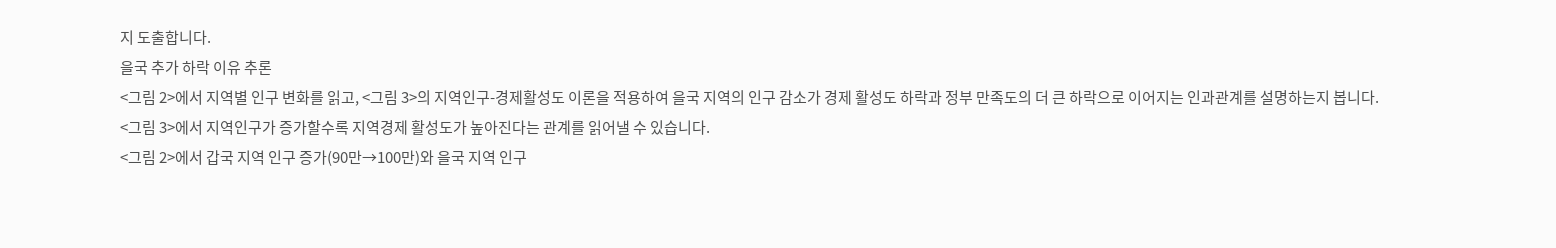지 도출합니다.
을국 추가 하락 이유 추론
<그림 2>에서 지역별 인구 변화를 읽고, <그림 3>의 지역인구-경제활성도 이론을 적용하여 을국 지역의 인구 감소가 경제 활성도 하락과 정부 만족도의 더 큰 하락으로 이어지는 인과관계를 설명하는지 봅니다.
<그림 3>에서 지역인구가 증가할수록 지역경제 활성도가 높아진다는 관계를 읽어낼 수 있습니다.
<그림 2>에서 갑국 지역 인구 증가(90만→100만)와 을국 지역 인구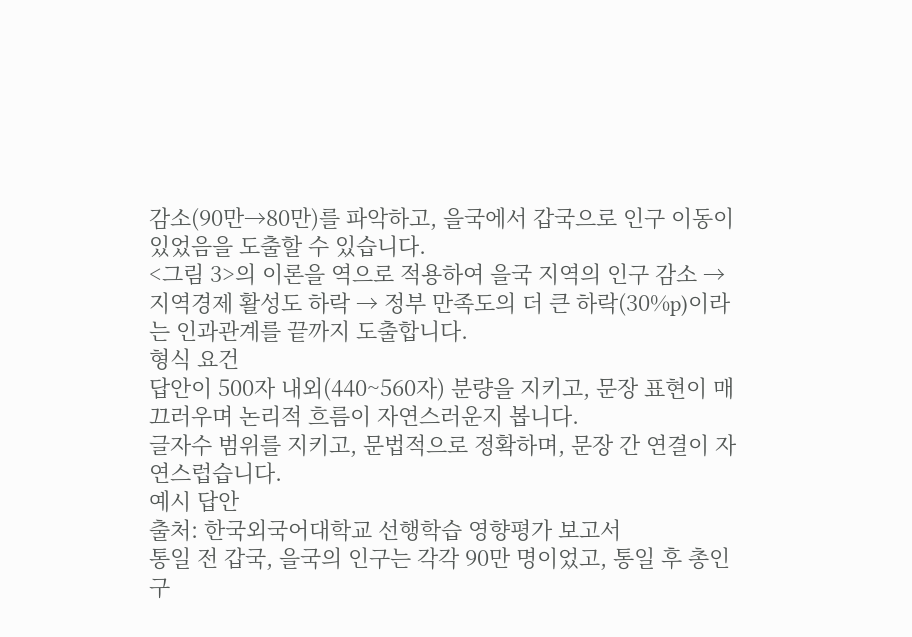감소(90만→80만)를 파악하고, 을국에서 갑국으로 인구 이동이 있었음을 도출할 수 있습니다.
<그림 3>의 이론을 역으로 적용하여 을국 지역의 인구 감소 → 지역경제 활성도 하락 → 정부 만족도의 더 큰 하락(30%p)이라는 인과관계를 끝까지 도출합니다.
형식 요건
답안이 500자 내외(440~560자) 분량을 지키고, 문장 표현이 매끄러우며 논리적 흐름이 자연스러운지 봅니다.
글자수 범위를 지키고, 문법적으로 정확하며, 문장 간 연결이 자연스럽습니다.
예시 답안
출처: 한국외국어대학교 선행학습 영향평가 보고서
통일 전 갑국, 을국의 인구는 각각 90만 명이었고, 통일 후 총인구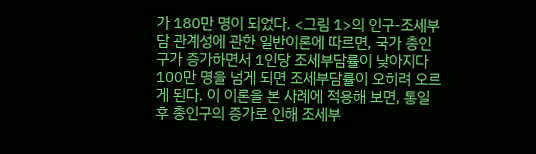가 180만 명이 되었다. <그림 1>의 인구-조세부담 관계성에 관한 일반이론에 따르면, 국가 총인구가 증가하면서 1인당 조세부담률이 낮아지다 100만 명을 넘게 되면 조세부담률이 오히려 오르게 된다. 이 이론을 본 사례에 적용해 보면, 통일 후 총인구의 증가로 인해 조세부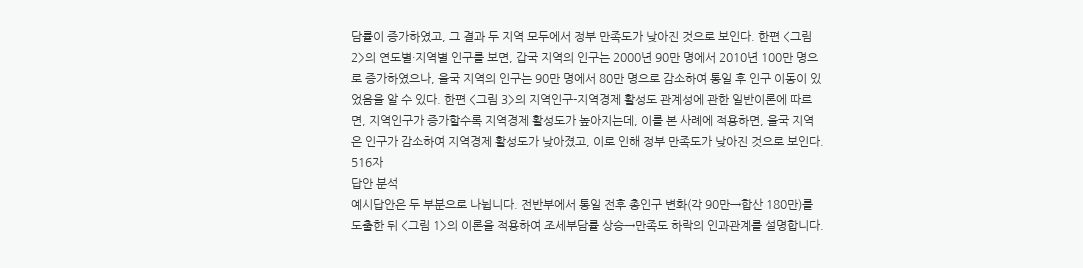담률이 증가하였고, 그 결과 두 지역 모두에서 정부 만족도가 낮아진 것으로 보인다. 한편 <그림 2>의 연도별·지역별 인구를 보면, 갑국 지역의 인구는 2000년 90만 명에서 2010년 100만 명으로 증가하였으나, 을국 지역의 인구는 90만 명에서 80만 명으로 감소하여 통일 후 인구 이동이 있었음을 알 수 있다. 한편 <그림 3>의 지역인구-지역경제 활성도 관계성에 관한 일반이론에 따르면, 지역인구가 증가할수록 지역경제 활성도가 높아지는데, 이를 본 사례에 적용하면, 을국 지역은 인구가 감소하여 지역경제 활성도가 낮아졌고, 이로 인해 정부 만족도가 낮아진 것으로 보인다.
516자
답안 분석
예시답안은 두 부분으로 나뉩니다. 전반부에서 통일 전후 총인구 변화(각 90만→합산 180만)를 도출한 뒤 <그림 1>의 이론을 적용하여 조세부담률 상승→만족도 하락의 인과관계를 설명합니다.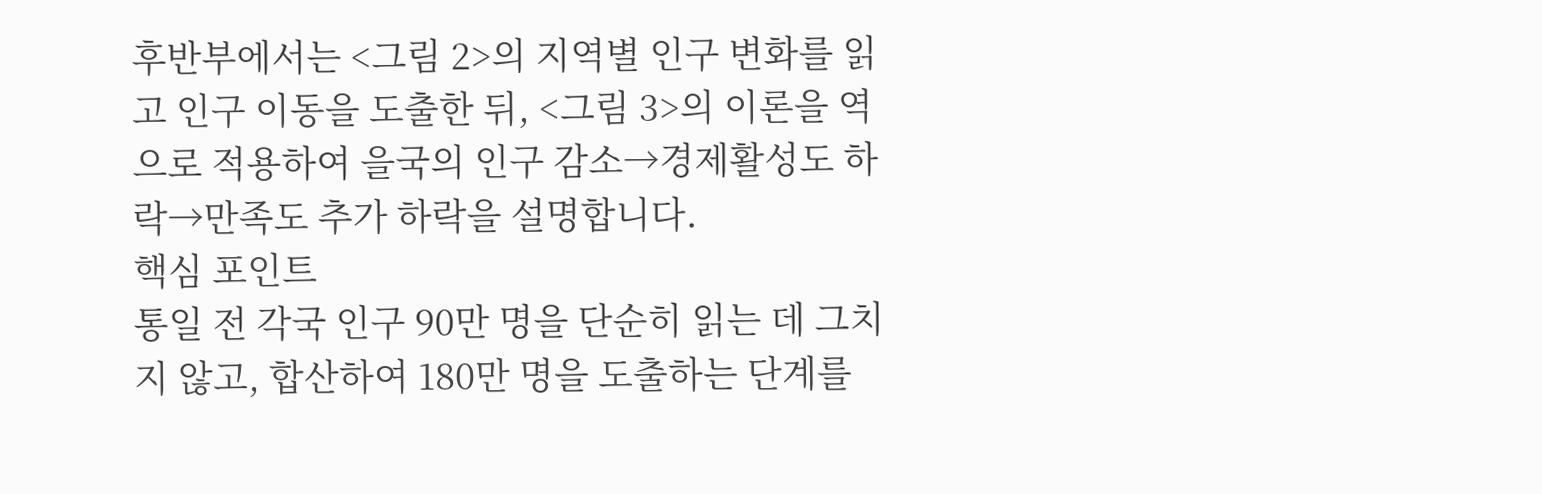후반부에서는 <그림 2>의 지역별 인구 변화를 읽고 인구 이동을 도출한 뒤, <그림 3>의 이론을 역으로 적용하여 을국의 인구 감소→경제활성도 하락→만족도 추가 하락을 설명합니다.
핵심 포인트
통일 전 각국 인구 90만 명을 단순히 읽는 데 그치지 않고, 합산하여 180만 명을 도출하는 단계를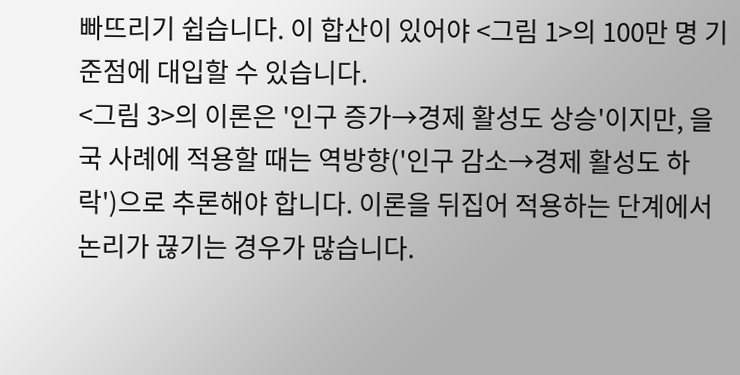빠뜨리기 쉽습니다. 이 합산이 있어야 <그림 1>의 100만 명 기준점에 대입할 수 있습니다.
<그림 3>의 이론은 '인구 증가→경제 활성도 상승'이지만, 을국 사례에 적용할 때는 역방향('인구 감소→경제 활성도 하락')으로 추론해야 합니다. 이론을 뒤집어 적용하는 단계에서 논리가 끊기는 경우가 많습니다.